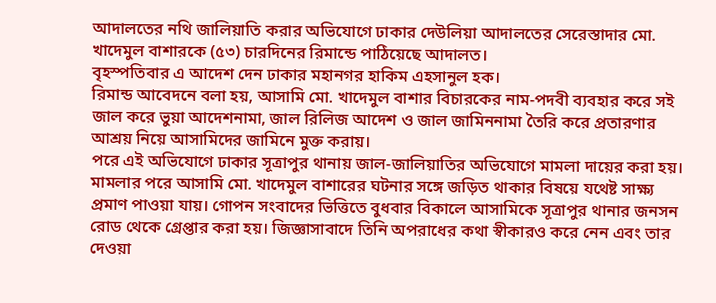আদালতের নথি জালিয়াতি করার অভিযোগে ঢাকার দেউলিয়া আদালতের সেরেস্তাদার মো. খাদেমুল বাশারকে (৫৩) চারদিনের রিমান্ডে পাঠিয়েছে আদালত।
বৃহস্পতিবার এ আদেশ দেন ঢাকার মহানগর হাকিম এহসানুল হক।
রিমান্ড আবেদনে বলা হয়, আসামি মো. খাদেমুল বাশার বিচারকের নাম-পদবী ব্যবহার করে সই জাল করে ভুয়া আদেশনামা, জাল রিলিজ আদেশ ও জাল জামিননামা তৈরি করে প্রতারণার আশ্রয় নিয়ে আসামিদের জামিনে মুক্ত করায়।
পরে এই অভিযোগে ঢাকার সূত্রাপুর থানায় জাল-জালিয়াতির অভিযোগে মামলা দায়ের করা হয়।
মামলার পরে আসামি মো. খাদেমুল বাশারের ঘটনার সঙ্গে জড়িত থাকার বিষয়ে যথেষ্ট সাক্ষ্য প্রমাণ পাওয়া যায়। গোপন সংবাদের ভিত্তিতে বুধবার বিকালে আসামিকে সূত্রাপুর থানার জনসন রোড থেকে গ্রেপ্তার করা হয়। জিজ্ঞাসাবাদে তিনি অপরাধের কথা স্বীকারও করে নেন এবং তার দেওয়া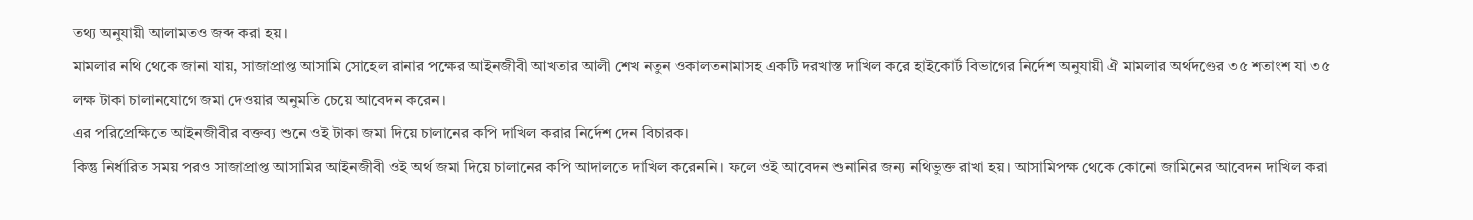তথ্য অনুযায়ী আলামতও জব্দ করা হয়।
মামলার নথি থেকে জানা যায়, সাজাপ্রাপ্ত আসামি সোহেল রানার পক্ষের আইনজীবী আখতার আলী শেখ নতুন ওকালতনামাসহ একটি দরখাস্ত দাখিল করে হাইকোর্ট বিভাগের নির্দেশ অনুযায়ী ঐ মামলার অর্থদণ্ডের ৩৫ শতাংশ যা ৩৫ লক্ষ টাকা চালানযোগে জমা দেওয়ার অনুমতি চেয়ে আবেদন করেন।
এর পরিপ্রেক্ষিতে আইনজীবীর বক্তব্য শুনে ওই টাকা জমা দিয়ে চালানের কপি দাখিল করার নির্দেশ দেন বিচারক।
কিন্তু নির্ধারিত সময় পরও সাজাপ্রাপ্ত আসামির আইনজীবী ওই অর্থ জমা দিয়ে চালানের কপি আদালতে দাখিল করেননি। ফলে ওই আবেদন শুনানির জন্য নথিভুক্ত রাখা হয়। আসামিপক্ষ থেকে কোনো জামিনের আবেদন দাখিল করা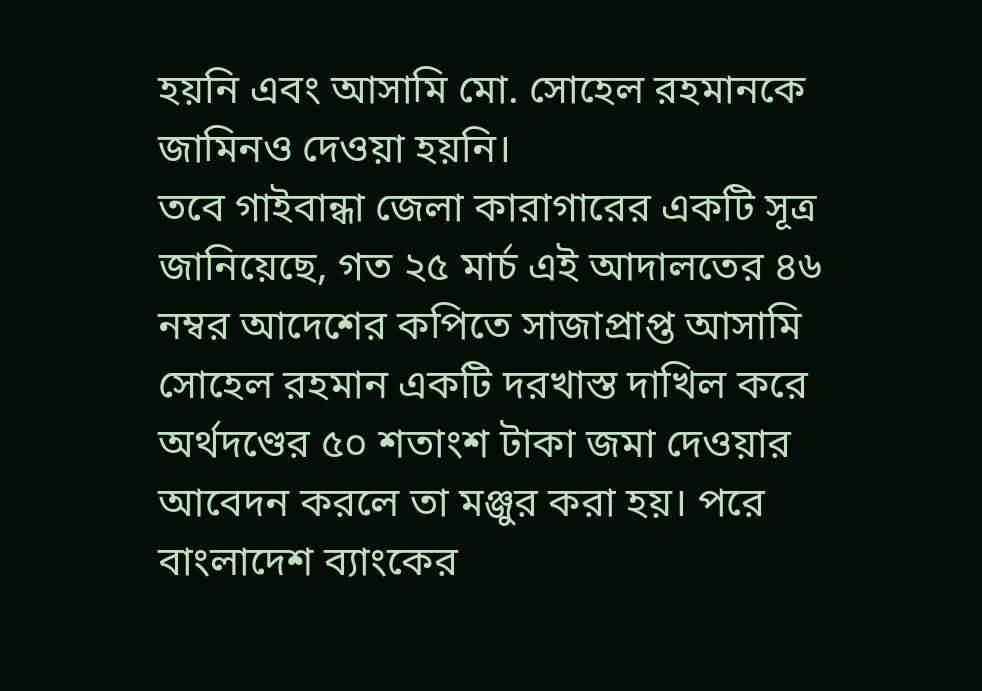হয়নি এবং আসামি মো. সোহেল রহমানকে জামিনও দেওয়া হয়নি।
তবে গাইবান্ধা জেলা কারাগারের একটি সূত্র জানিয়েছে, গত ২৫ মার্চ এই আদালতের ৪৬ নম্বর আদেশের কপিতে সাজাপ্রাপ্ত আসামি সোহেল রহমান একটি দরখাস্ত দাখিল করে অর্থদণ্ডের ৫০ শতাংশ টাকা জমা দেওয়ার আবেদন করলে তা মঞ্জুর করা হয়। পরে বাংলাদেশ ব্যাংকের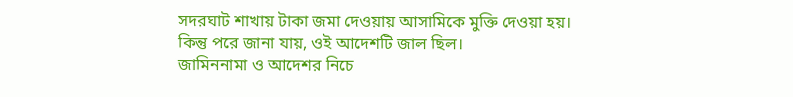সদরঘাট শাখায় টাকা জমা দেওয়ায় আসামিকে মুক্তি দেওয়া হয়।
কিন্তু পরে জানা যায়, ওই আদেশটি জাল ছিল।
জামিননামা ও আদেশর নিচে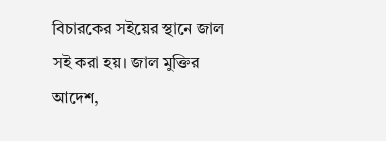বিচারকের সইয়ের স্থানে জাল সই করা হয়। জাল মুক্তির আদেশ,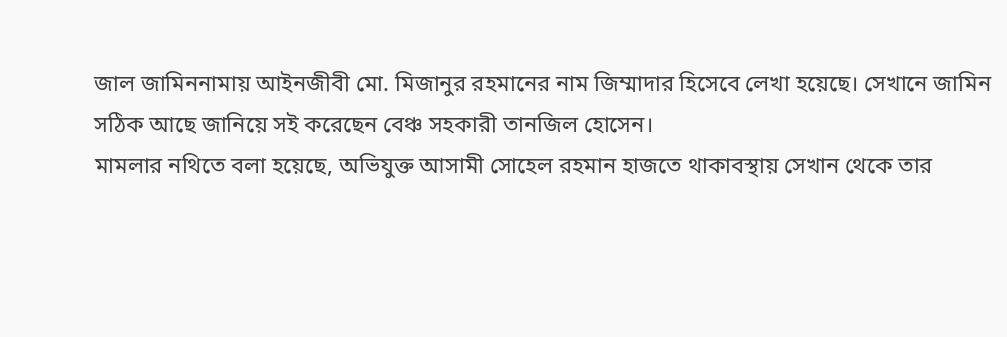জাল জামিননামায় আইনজীবী মো. মিজানুর রহমানের নাম জিম্মাদার হিসেবে লেখা হয়েছে। সেখানে জামিন সঠিক আছে জানিয়ে সই করেছেন বেঞ্চ সহকারী তানজিল হোসেন।
মামলার নথিতে বলা হয়েছে, অভিযুক্ত আসামী সোহেল রহমান হাজতে থাকাবস্থায় সেখান থেকে তার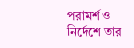পরামর্শ ও নির্দেশে তার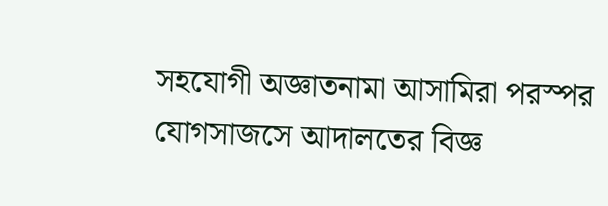সহযোগী অজ্ঞাতনামা আসামিরা পরস্পর যোগসাজসে আদালতের বিজ্ঞ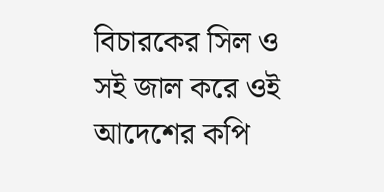বিচারকের সিল ও সই জাল করে ওই আদেশের কপি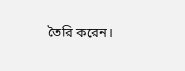তৈরি করেন।